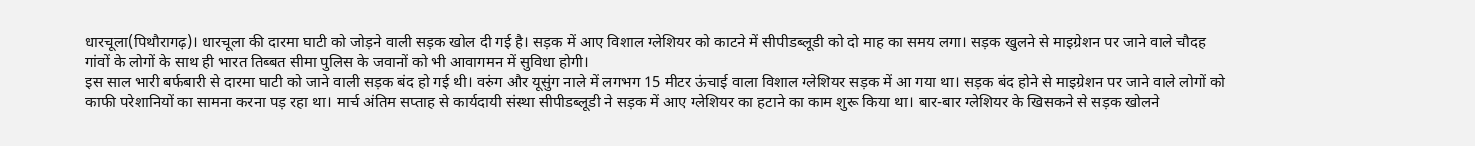धारचूला(पिथौरागढ़)। धारचूला की दारमा घाटी को जोड़ने वाली सड़क खोल दी गई है। सड़क में आए विशाल ग्लेशियर को काटने में सीपीडब्लूडी को दो माह का समय लगा। सड़क खुलने से माइग्रेशन पर जाने वाले चौदह गांवों के लोगों के साथ ही भारत तिब्बत सीमा पुलिस के जवानों को भी आवागमन में सुविधा होगी।
इस साल भारी बर्फबारी से दारमा घाटी को जाने वाली सड़क बंद हो गई थी। वरुंग और यूसुंग नाले में लगभग 15 मीटर ऊंचाई वाला विशाल ग्लेशियर सड़क में आ गया था। सड़क बंद होने से माइग्रेशन पर जाने वाले लोगों को काफी परेशानियों का सामना करना पड़ रहा था। मार्च अंतिम सप्ताह से कार्यदायी संस्था सीपीडब्लूडी ने सड़क में आए ग्लेशियर का हटाने का काम शुरू किया था। बार-बार ग्लेशियर के खिसकने से सड़क खोलने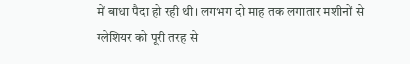में बाधा पैदा हो रही थी। लगभग दो माह तक लगातार मशीनों से ग्लेशियर को पूरी तरह से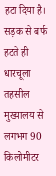हटा दिया है।
सड़क से बर्फ हटते ही धारचूला तहसील मुख्यालय से लगभग 90 किलोमीटर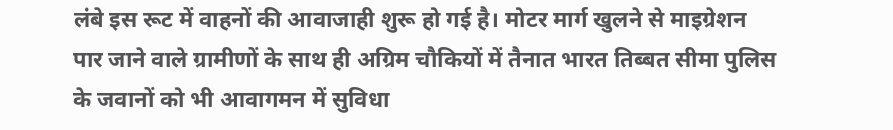लंबे इस रूट में वाहनों की आवाजाही शुरू हो गई है। मोटर मार्ग खुलने से माइग्रेशन पार जाने वाले ग्रामीणों के साथ ही अग्रिम चौकियों में तैनात भारत तिब्बत सीमा पुलिस के जवानों को भी आवागमन में सुविधा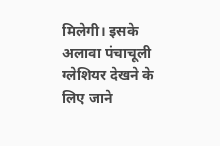मिलेगी। इसके अलावा पंचाचूली ग्लेशियर देखने के लिए जाने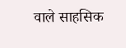वाले साहसिक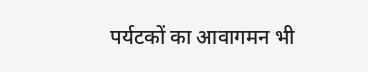पर्यटकों का आवागमन भी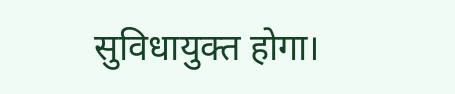सुविधायुक्त होगा।